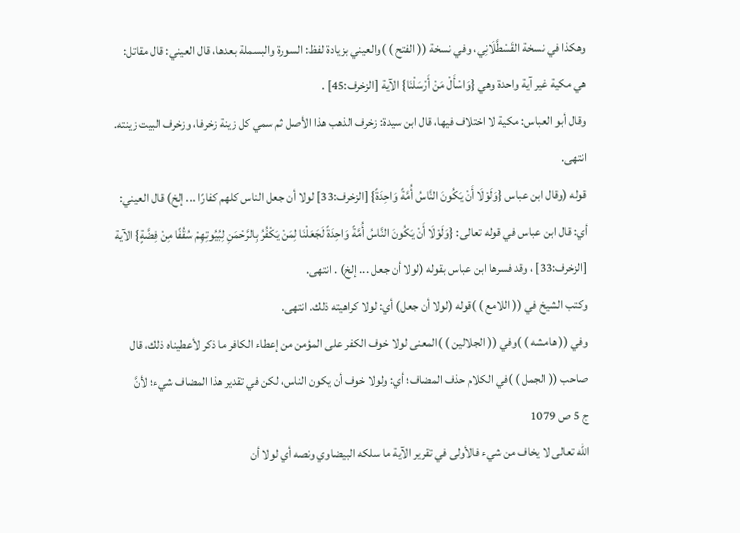وهكذا في نسخة القَسْطَّلَانِي، وفي نسخة (( الفتح ) )والعيني بزيادة لفظ: السورة والبسملة بعدها، قال العيني: قال مقاتل: هي مكية غير آية واحدة وهي {وَاسْأَلْ مَنْ أَرْسَلْنَا} الآية [الزخرف:45] .
وقال أبو العباس: مكية لا اختلاف فيها، قال ابن سيدة: زخرف الذهب هذا الأصل ثم سمي كل زينة زخرفا، وزخرف البيت زينته. انتهى.
قوله (وقال ابن عباس {وَلَوْلَا أَنْ يَكُونَ النَّاسُ أُمَّةً وَاحِدَةً} [الزخرف:33] لولا أن جعل الناس كلهم كفارًا ... إلخ) قال العيني: أي: قال ابن عباس في قوله تعالى: {وَلَوْلَا أَنْ يَكُونَ النَّاسُ أُمَّةً وَاحِدَةً لَجَعَلْنَا لِمَنْ يَكْفُرُ بِالرَّحْمَنِ لِبُيُوتِهِمْ سُقُفًا مِنْ فِضَّةٍ} الآية [الزخرف:33] ، وقد فسرها ابن عباس بقوله (لولا أن جعل ... إلخ) . انتهى.
وكتب الشيخ في (( اللامع ) )قوله (لولا أن جعل) أي: لولا كراهيته ذلك. انتهى.
وفي (( هامشه ) )وفي (( الجلالين ) )المعنى لولا خوف الكفر على المؤمن من إعطاء الكافر ما ذكر لأعطيناه ذلك، قال صاحب (( الجمل ) )في الكلام حذف المضاف؛ أي: ولولا خوف أن يكون الناس، لكن في تقدير هذا المضاف شيء؛ لأنَّ
ج 5 ص 1079
الله تعالى لا يخاف من شيء فالأولى في تقرير الآية ما سلكه البيضاوي ونصه أي لولا أن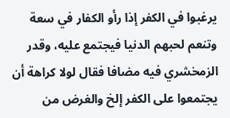يرغبوا في الكفر إذا رأو الكفار في سعة وتنعم لحبهم الدنيا فيجتمع عليه، وقدر الزمخشري فيه مضافا فقال لولا كراهة أن يجتمعوا على الكفر إلخ والغرض من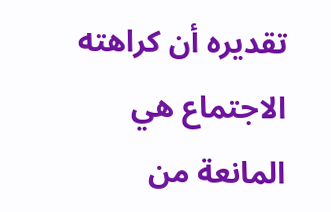تقديره أن كراهته الاجتماع هي المانعة من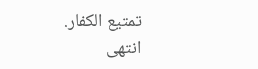تمتيع الكفار. انتهى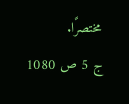مختصرًا.
ج 5 ص 1080